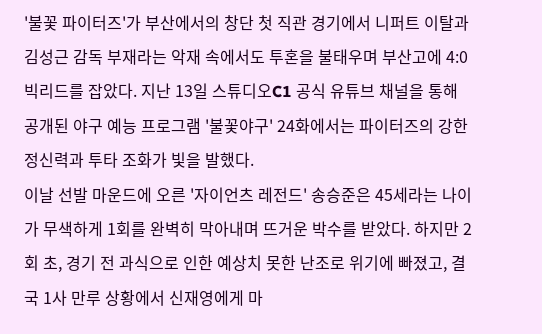'불꽃 파이터즈'가 부산에서의 창단 첫 직관 경기에서 니퍼트 이탈과 김성근 감독 부재라는 악재 속에서도 투혼을 불태우며 부산고에 4:0 빅리드를 잡았다. 지난 13일 스튜디오C1 공식 유튜브 채널을 통해 공개된 야구 예능 프로그램 '불꽃야구' 24화에서는 파이터즈의 강한 정신력과 투타 조화가 빛을 발했다.
이날 선발 마운드에 오른 '자이언츠 레전드' 송승준은 45세라는 나이가 무색하게 1회를 완벽히 막아내며 뜨거운 박수를 받았다. 하지만 2회 초, 경기 전 과식으로 인한 예상치 못한 난조로 위기에 빠졌고, 결국 1사 만루 상황에서 신재영에게 마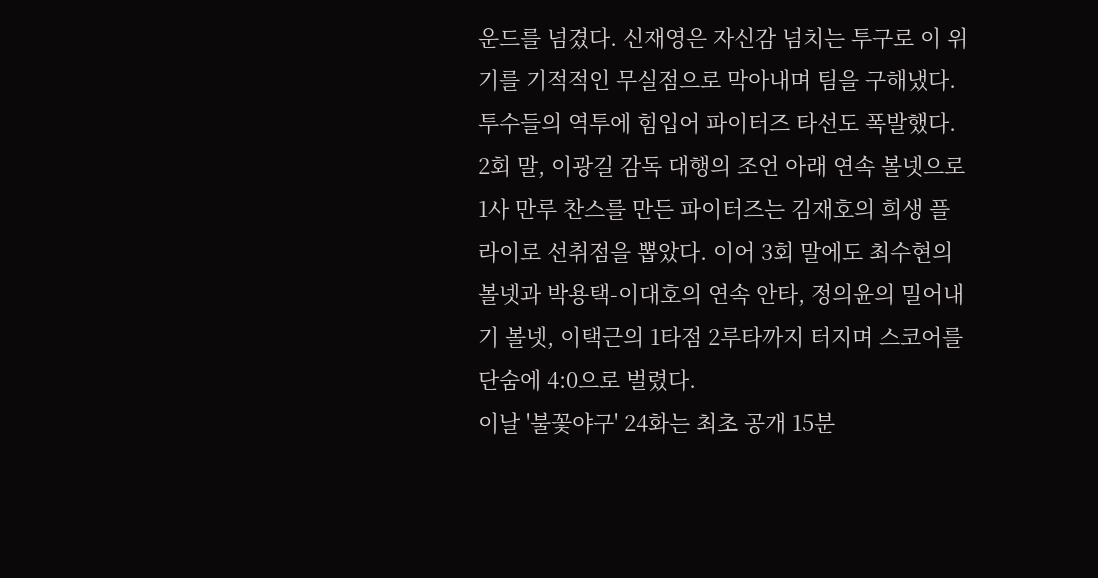운드를 넘겼다. 신재영은 자신감 넘치는 투구로 이 위기를 기적적인 무실점으로 막아내며 팀을 구해냈다.
투수들의 역투에 힘입어 파이터즈 타선도 폭발했다. 2회 말, 이광길 감독 대행의 조언 아래 연속 볼넷으로 1사 만루 찬스를 만든 파이터즈는 김재호의 희생 플라이로 선취점을 뽑았다. 이어 3회 말에도 최수현의 볼넷과 박용택-이대호의 연속 안타, 정의윤의 밀어내기 볼넷, 이택근의 1타점 2루타까지 터지며 스코어를 단숨에 4:0으로 벌렸다.
이날 '불꽃야구' 24화는 최초 공개 15분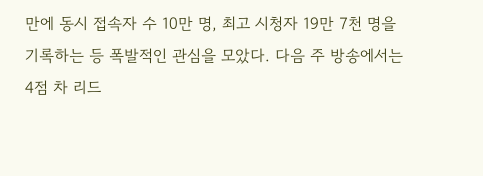만에 동시 접속자 수 10만 명, 최고 시청자 19만 7천 명을 기록하는 등 폭발적인 관심을 모았다. 다음 주 방송에서는 4점 차 리드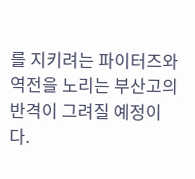를 지키려는 파이터즈와 역전을 노리는 부산고의 반격이 그려질 예정이다.